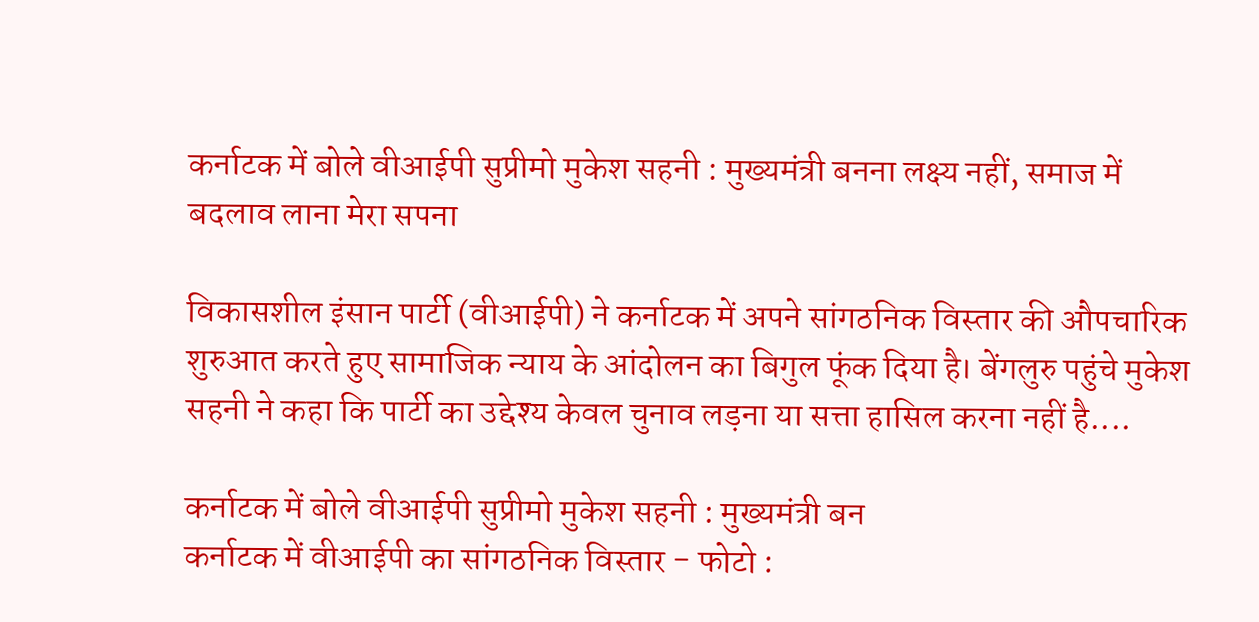कर्नाटक में बोले वीआईपी सुप्रीमो मुकेश सहनी : मुख्यमंत्री बनना लक्ष्य नहीं, समाज में बदलाव लाना मेरा सपना

विकासशील इंसान पार्टी (वीआईपी) ने कर्नाटक में अपने सांगठनिक विस्तार की औपचारिक शुरुआत करते हुए सामाजिक न्याय के आंदोलन का बिगुल फूंक दिया है। बेंगलुरु पहुंचे मुकेश सहनी ने कहा कि पार्टी का उद्देश्य केवल चुनाव लड़ना या सत्ता हासिल करना नहीं है....

कर्नाटक में बोले वीआईपी सुप्रीमो मुकेश सहनी : मुख्यमंत्री बन
कर्नाटक में वीआईपी का सांगठनिक विस्तार - फोटो :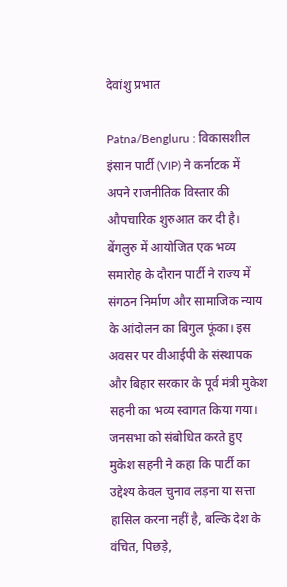देवांशु प्रभात

Patna/Bengluru : विकासशील इंसान पार्टी (VIP) ने कर्नाटक में अपने राजनीतिक विस्तार की औपचारिक शुरुआत कर दी है। बेंगलुरु में आयोजित एक भव्य समारोह के दौरान पार्टी ने राज्य में संगठन निर्माण और सामाजिक न्याय के आंदोलन का बिगुल फूंका। इस अवसर पर वीआईपी के संस्थापक और बिहार सरकार के पूर्व मंत्री मुकेश सहनी का भव्य स्वागत किया गया। जनसभा को संबोधित करते हुए मुकेश सहनी ने कहा कि पार्टी का उद्देश्य केवल चुनाव लड़ना या सत्ता हासिल करना नहीं है, बल्कि देश के वंचित, पिछड़े,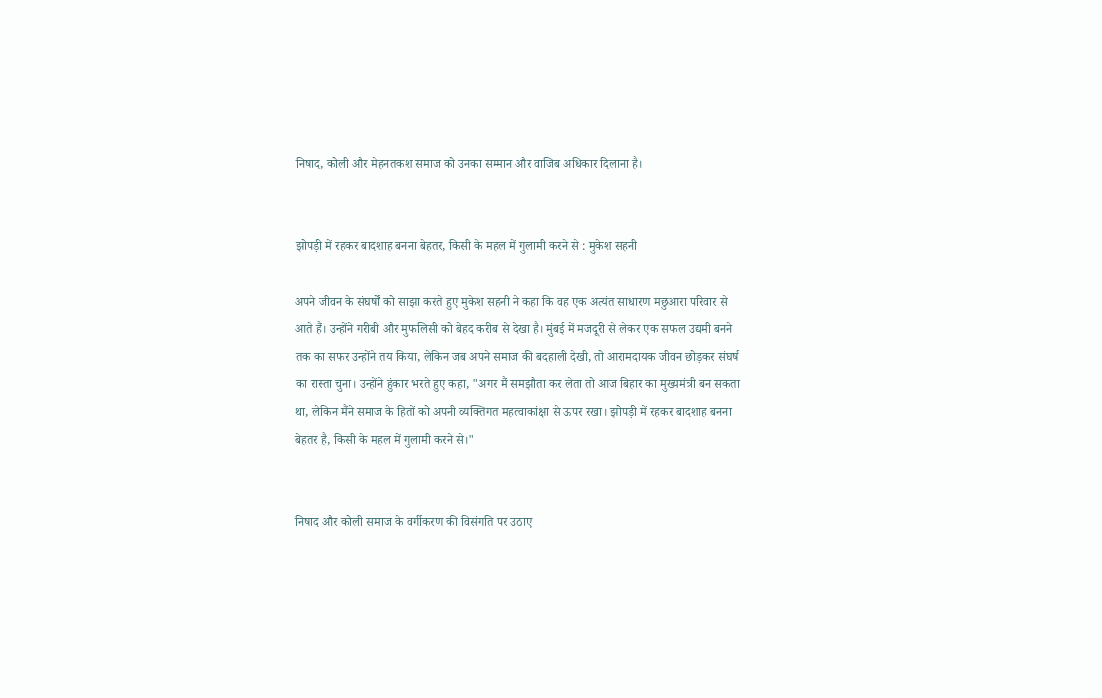निषाद, कोली और मेहनतकश समाज को उनका सम्मान और वाजिब अधिकार दिलाना है।


झोपड़ी में रहकर बादशाह बनना बेहतर, किसी के महल में गुलामी करने से : मुकेश सहनी

अपने जीवन के संघर्षों को साझा करते हुए मुकेश सहनी ने कहा कि वह एक अत्यंत साधारण मछुआरा परिवार से आते हैं। उन्होंने गरीबी और मुफलिसी को बेहद करीब से देखा है। मुंबई में मजदूरी से लेकर एक सफल उद्यमी बनने तक का सफर उन्होंने तय किया, लेकिन जब अपने समाज की बदहाली देखी, तो आरामदायक जीवन छोड़कर संघर्ष का रास्ता चुना। उन्होंने हुंकार भरते हुए कहा, "अगर मैं समझौता कर लेता तो आज बिहार का मुख्यमंत्री बन सकता था, लेकिन मैंने समाज के हितों को अपनी व्यक्तिगत महत्वाकांक्षा से ऊपर रखा। झोपड़ी में रहकर बादशाह बनना बेहतर है, किसी के महल में गुलामी करने से।"


निषाद और कोली समाज के वर्गीकरण की विसंगति पर उठाए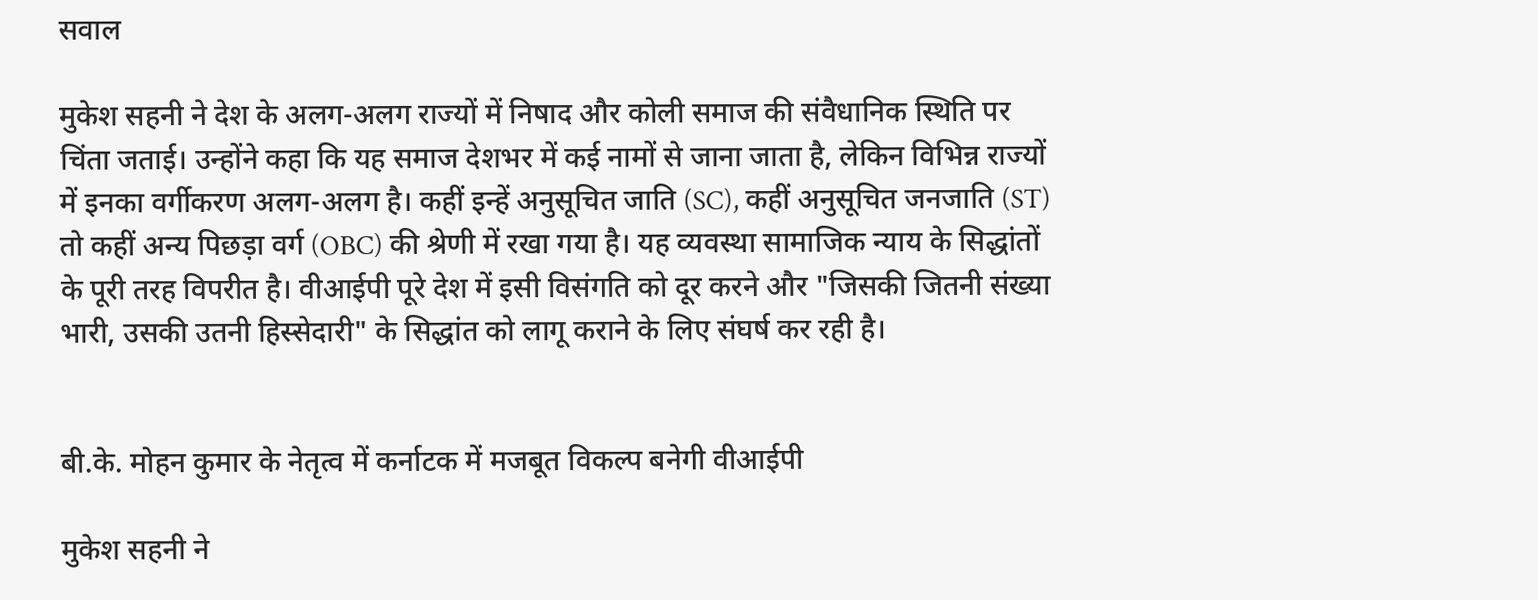सवाल

मुकेश सहनी ने देश के अलग-अलग राज्यों में निषाद और कोली समाज की संवैधानिक स्थिति पर चिंता जताई। उन्होंने कहा कि यह समाज देशभर में कई नामों से जाना जाता है, लेकिन विभिन्न राज्यों में इनका वर्गीकरण अलग-अलग है। कहीं इन्हें अनुसूचित जाति (SC), कहीं अनुसूचित जनजाति (ST) तो कहीं अन्य पिछड़ा वर्ग (OBC) की श्रेणी में रखा गया है। यह व्यवस्था सामाजिक न्याय के सिद्धांतों के पूरी तरह विपरीत है। वीआईपी पूरे देश में इसी विसंगति को दूर करने और "जिसकी जितनी संख्या भारी, उसकी उतनी हिस्सेदारी" के सिद्धांत को लागू कराने के लिए संघर्ष कर रही है।


बी.के. मोहन कुमार के नेतृत्व में कर्नाटक में मजबूत विकल्प बनेगी वीआईपी

मुकेश सहनी ने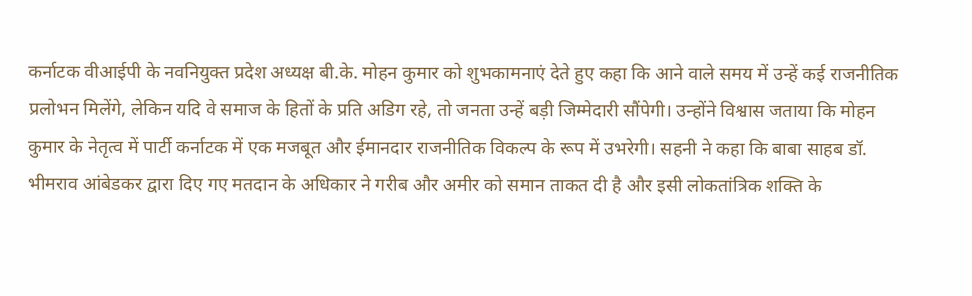कर्नाटक वीआईपी के नवनियुक्त प्रदेश अध्यक्ष बी.के. मोहन कुमार को शुभकामनाएं देते हुए कहा कि आने वाले समय में उन्हें कई राजनीतिक प्रलोभन मिलेंगे, लेकिन यदि वे समाज के हितों के प्रति अडिग रहे, तो जनता उन्हें बड़ी जिम्मेदारी सौंपेगी। उन्होंने विश्वास जताया कि मोहन कुमार के नेतृत्व में पार्टी कर्नाटक में एक मजबूत और ईमानदार राजनीतिक विकल्प के रूप में उभरेगी। सहनी ने कहा कि बाबा साहब डॉ. भीमराव आंबेडकर द्वारा दिए गए मतदान के अधिकार ने गरीब और अमीर को समान ताकत दी है और इसी लोकतांत्रिक शक्ति के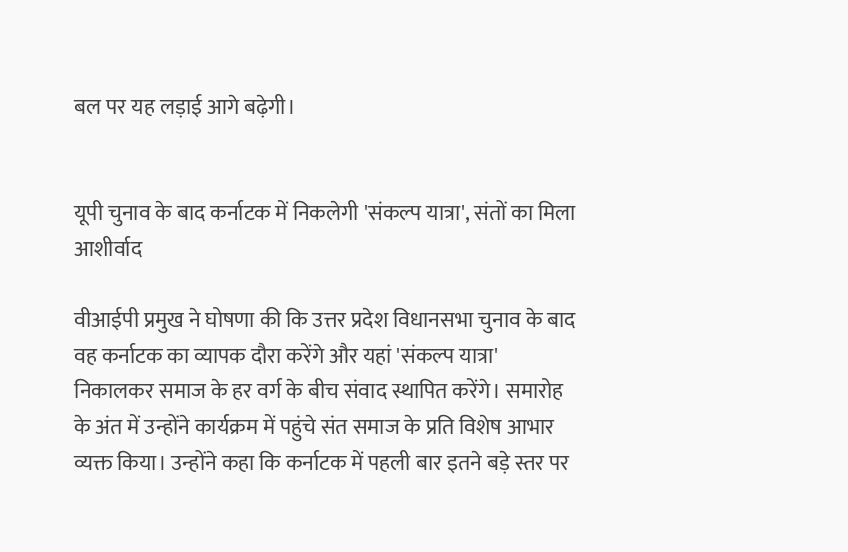बल पर यह लड़ाई आगे बढ़ेगी।


यूपी चुनाव के बाद कर्नाटक में निकलेगी 'संकल्प यात्रा', संतों का मिला आशीर्वाद

वीआईपी प्रमुख ने घोषणा की कि उत्तर प्रदेश विधानसभा चुनाव के बाद वह कर्नाटक का व्यापक दौरा करेंगे और यहां 'संकल्प यात्रा' निकालकर समाज के हर वर्ग के बीच संवाद स्थापित करेंगे। समारोह के अंत में उन्होंने कार्यक्रम में पहुंचे संत समाज के प्रति विशेष आभार व्यक्त किया। उन्होंने कहा कि कर्नाटक में पहली बार इतने बड़े स्तर पर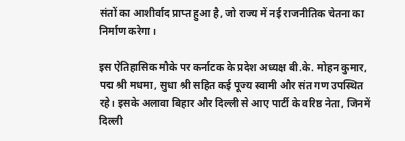संतों का आशीर्वाद प्राप्त हुआ है, जो राज्य में नई राजनीतिक चेतना का निर्माण करेगा।

इस ऐतिहासिक मौके पर कर्नाटक के प्रदेश अध्यक्ष बी.के. मोहन कुमार, पद्म श्री मधमा, सुधा श्री सहित कई पूज्य स्वामी और संत गण उपस्थित रहे। इसके अलावा बिहार और दिल्ली से आए पार्टी के वरिष्ठ नेता, जिनमें दिल्ली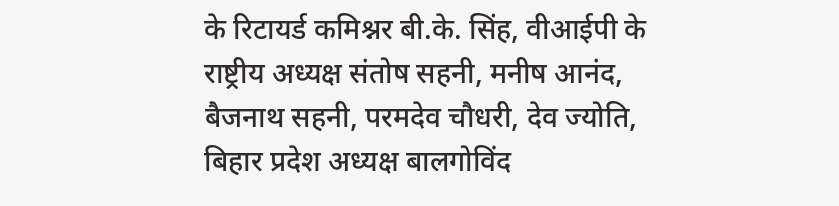के रिटायर्ड कमिश्नर बी.के. सिंह, वीआईपी के राष्ट्रीय अध्यक्ष संतोष सहनी, मनीष आनंद, बैजनाथ सहनी, परमदेव चौधरी, देव ज्योति, बिहार प्रदेश अध्यक्ष बालगोविंद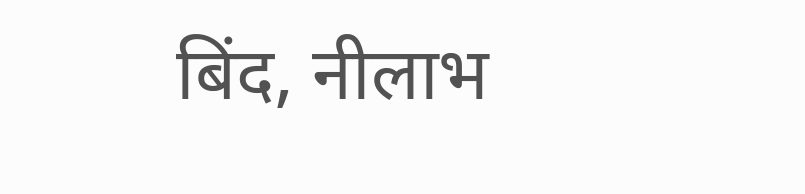बिंद, नीलाभ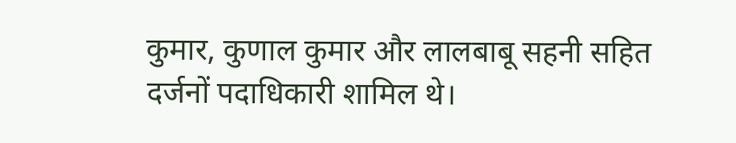कुमार, कुणाल कुमार और लालबाबू सहनी सहित दर्जनों पदाधिकारी शामिल थे।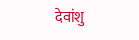देवांशु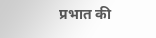प्रभात की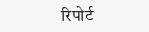रिपोर्ट